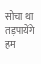सोचा था तड़पायेंगे हम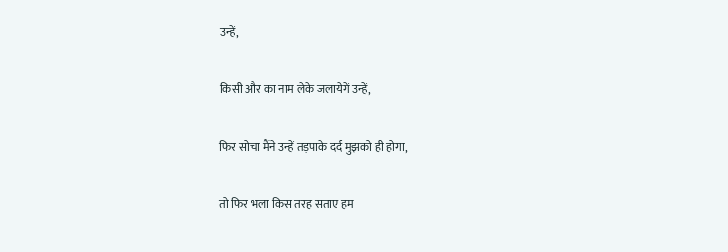उन्हें,

किसी और का नाम लेके जलायेगें उन्हें,

फिर सोचा मैंने उन्हें तड़पाके दर्द मुझको ही होगा,

तो फिर भला किस तरह सताए हम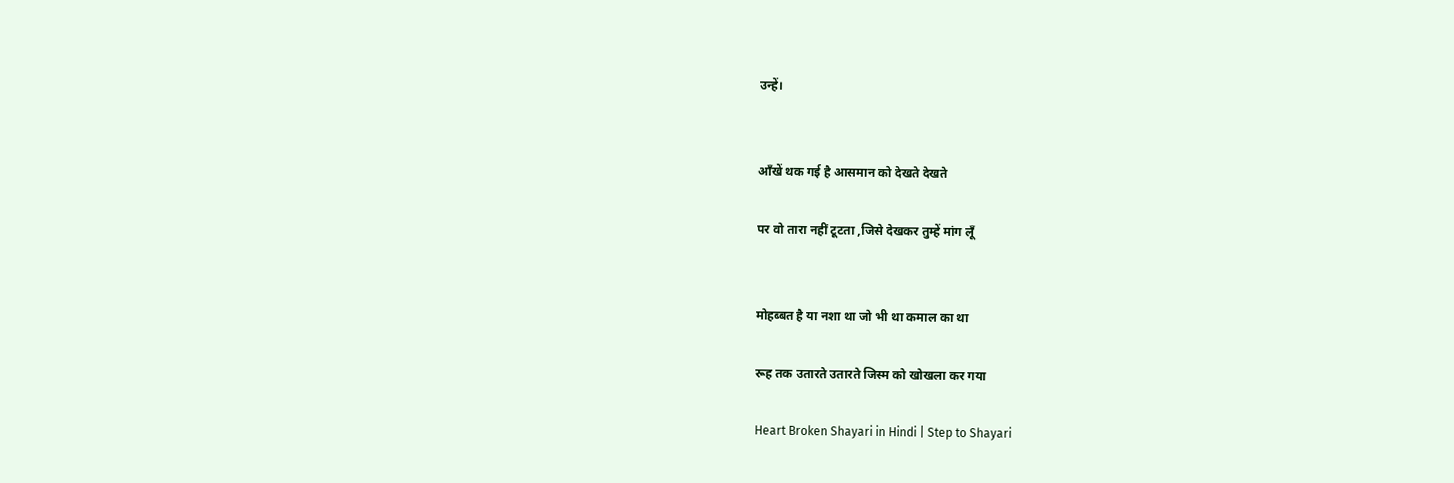उन्हें।


आँखें थक गई है आसमान को देखते देखते

पर वो तारा नहीं टूटता ,जिसे देखकर तुम्हें मांग लूँ


मोहब्बत है या नशा था जो भी था कमाल का था

रूह तक उतारते उतारते जिस्म को खोखला कर गया

Heart Broken Shayari in Hindi | Step to Shayari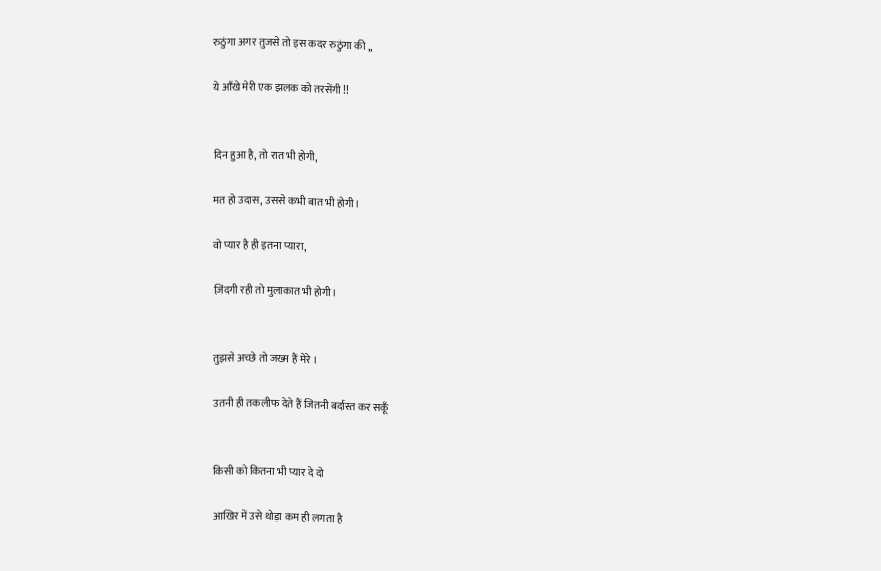रुठुंगा अगर तुजसे तो इस कदर रुठुंगा की ,,

ये आँखे मेरी एक झलक को तरसेंगी !!


दिन हुआ है, तो रात भी होगी,

मत हो उदास, उससे कभी बात भी होगी।

वो प्यार है ही इतना प्यारा,

ज़िंदगी रही तो मुलाकात भी होगी।


तुझसे अच्छे तो जख्म हैं मेरे ।

उतनी ही तकलीफ देते हैं जितनी बर्दास्त कर सकूँ


किसी को कितना भी प्यार दे दो

आखिर में उसे थोड़ा कम ही लगता है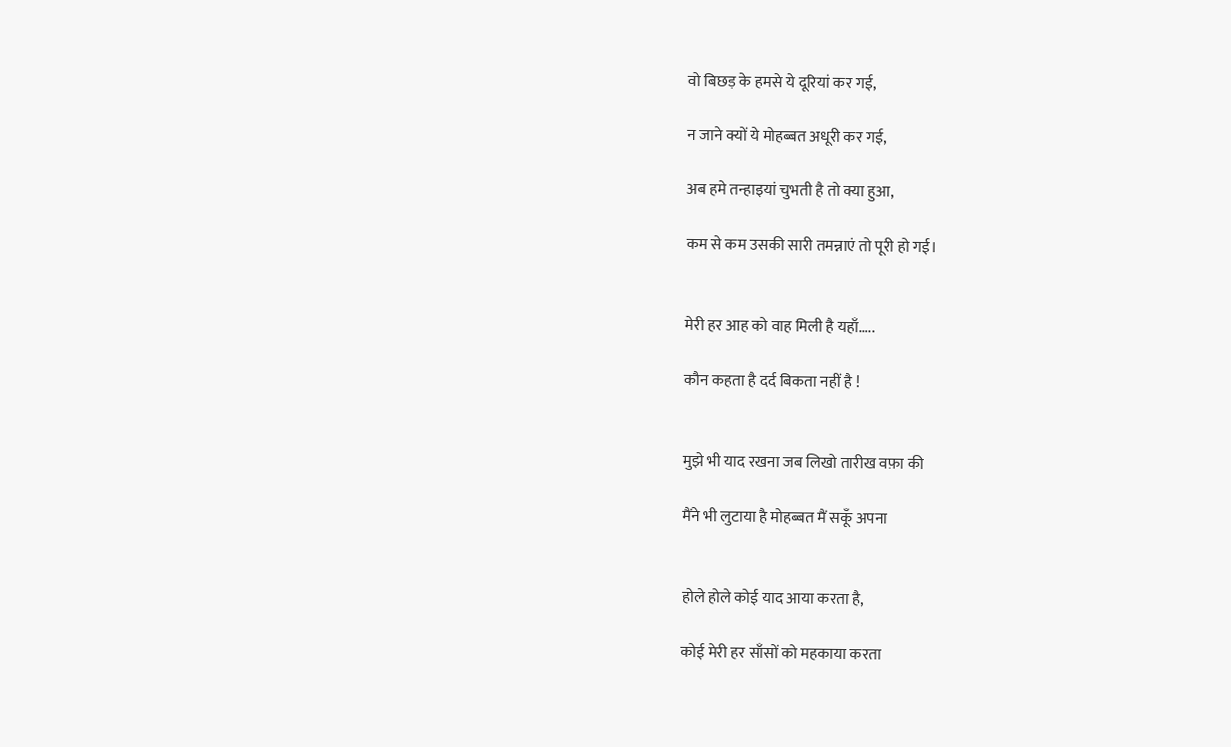वो बिछड़ के हमसे ये दूरियां कर गई,

न जाने क्यों ये मोहब्बत अधूरी कर गई,

अब हमे तन्हाइयां चुभती है तो क्या हुआ,

कम से कम उसकी सारी तमन्नाएं तो पूरी हो गई।


मेरी हर आह को वाह मिली है यहाँ…..

कौन कहता है दर्द बिकता नहीं है !


मुझे भी याद रखना जब लिखो तारीख वफ़ा की

मैंने भी लुटाया है मोहब्बत मैं सकूँ अपना


होले होले कोई याद आया करता है,

कोई मेरी हर साँसों को महकाया करता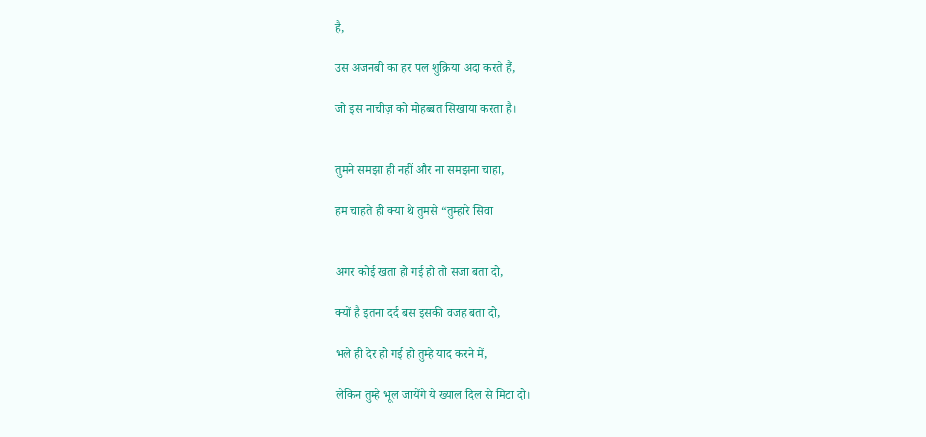है,

उस अजनबी का हर पल शुक्रिया अदा करते हैं,

जो इस नाचीज़ को मोहब्बत सिखाया करता है।


तुमने समझा ही नहीं और ना समझना चाहा,

हम चाहते ही क्या थे तुमसे “तुम्हारे सिवा


अगर कोई खता हो गई हो तो सजा बता दो,

क्यों है इतना दर्द बस इसकी वजह बता दो,

भले ही देर हो गई हो तुम्हे याद करने में,

लेकिन तुम्हे भूल जायेंगे ये ख्याल दिल से मिटा दो।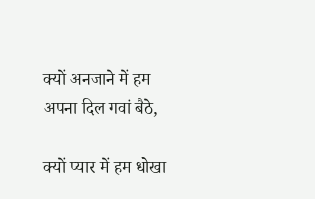क्यों अनजाने में हम अपना दिल गवां बैठे,

क्यों प्यार में हम धोखा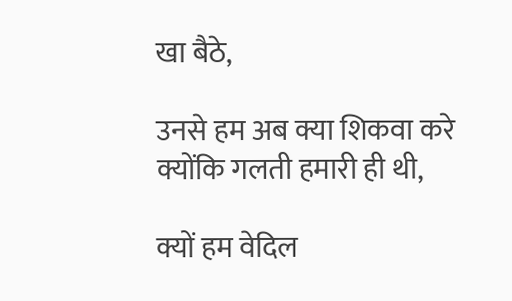खा बैठे,

उनसे हम अब क्या शिकवा करे क्योंकि गलती हमारी ही थी,

क्यों हम वेदिल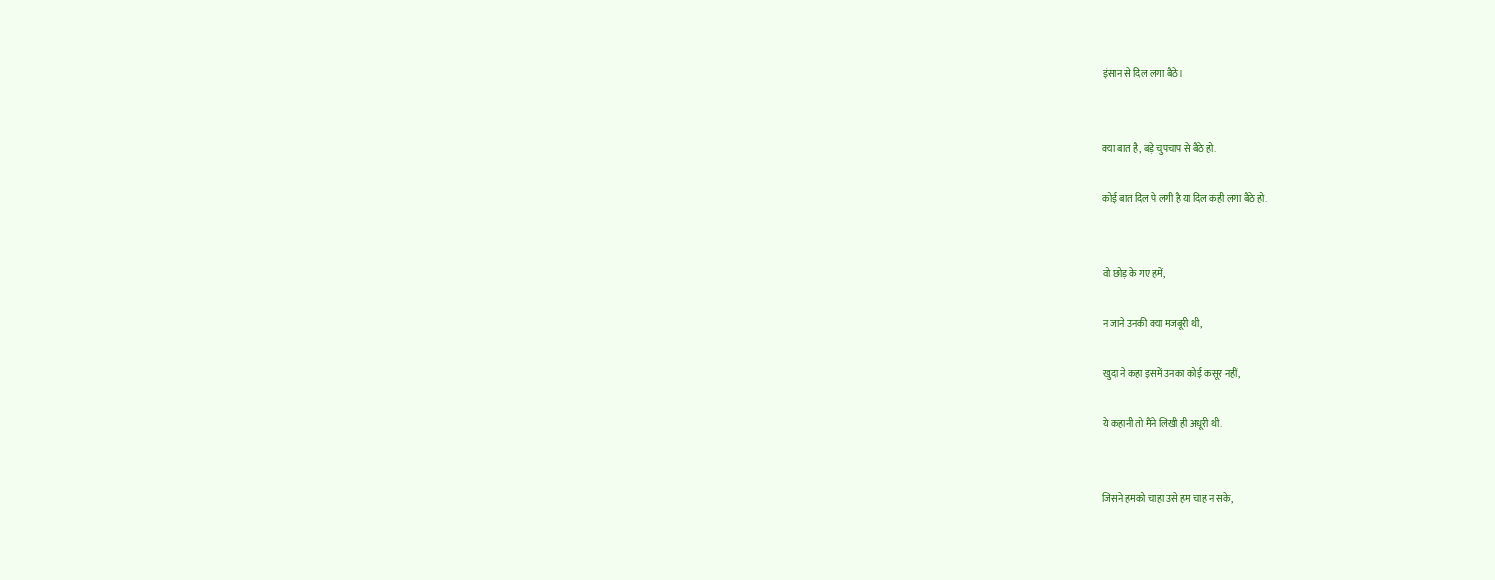इंसान से दिल लगा बैठे।


क्या बात है, बड़े चुपचाप से बैठे हो.

कोई बात दिल पे लगी है या दिल कही लगा बैठे हो.


वो छोड़ के गए हमें,

न जाने उनकी क्या मजबूरी थी,

खुदा ने कहा इसमें उनका कोई कसूर नहीं,

ये कहानी तो मैंने लिखी ही अधूरी थी.


जिसने हमको चाहा उसे हम चाह न सके,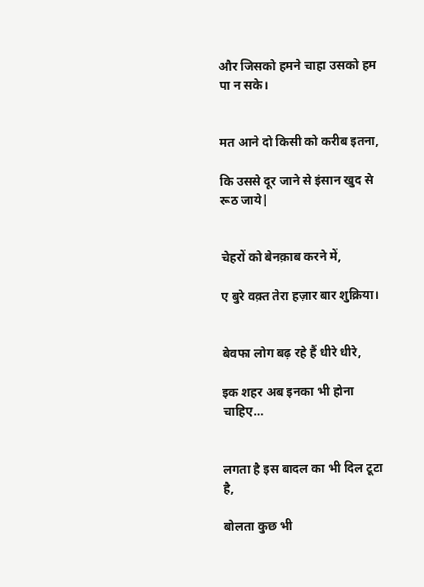और जिसको हमने चाहा उसको हम पा न सके।


मत आने दो किसी को करीब इतना,

कि उससे दूर जाने से इंसान खुद से रूठ जाये|


चेहरों को बेनक़ाब करने में,

ए बुरे वक़्त तेरा हज़ार बार शुक्रिया।


बेवफा लोग बढ़ रहे हैं धीरे धीरे,

इक शहर अब इनका भी होना चाहिए…


लगता है इस बादल का भी दिल टूटा है,

बोलता कुछ भी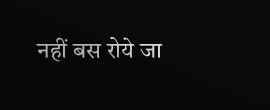नहीं बस रोये जा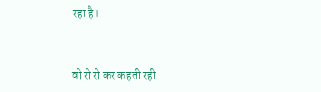रहा है।


वो रो रो कर कहती रही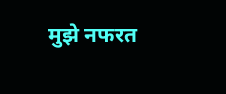मुझे नफरत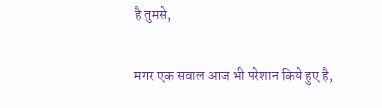है तुमसे,

मगर एक सवाल आज भी परेशान किये हुए है,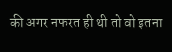की अगर नफरत ही थी तो वो इतना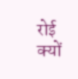रोई क्यों